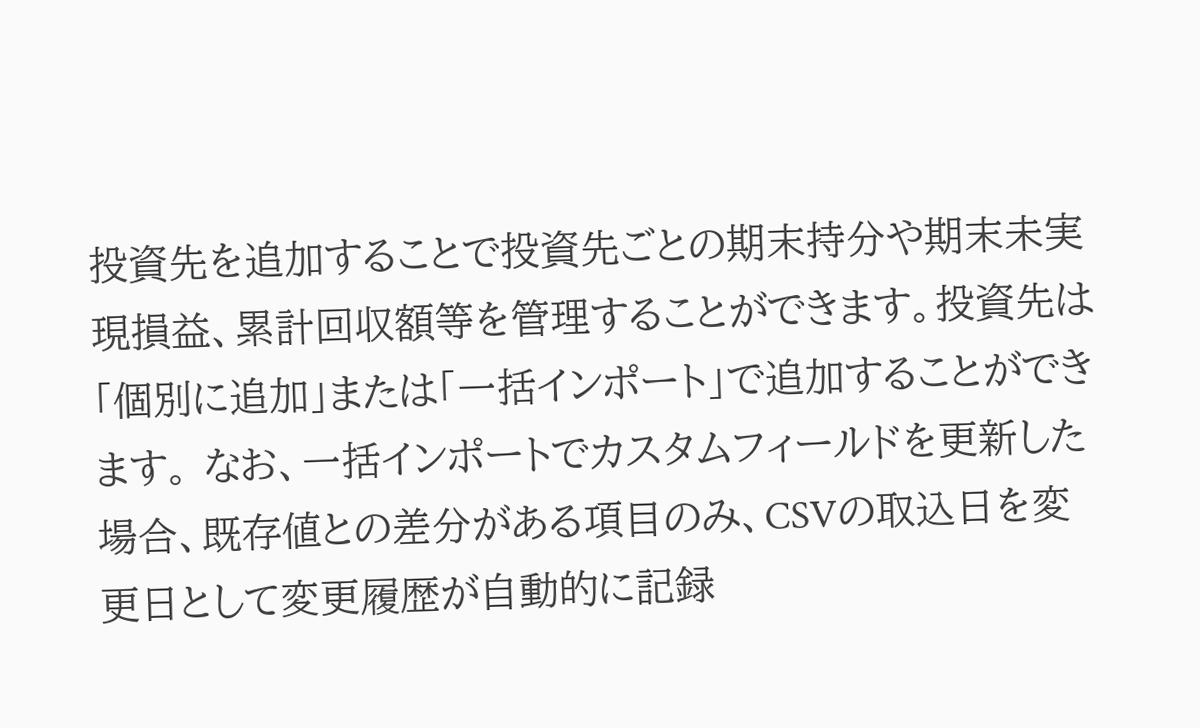投資先を追加することで投資先ごとの期末持分や期末未実現損益、累計回収額等を管理することができます。投資先は「個別に追加」または「一括インポート」で追加することができます。 なお、一括インポートでカスタムフィールドを更新した場合、既存値との差分がある項目のみ、CSVの取込日を変更日として変更履歴が自動的に記録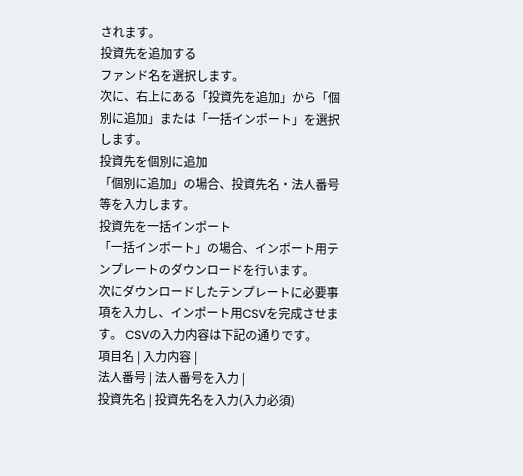されます。
投資先を追加する
ファンド名を選択します。
次に、右上にある「投資先を追加」から「個別に追加」または「一括インポート」を選択します。
投資先を個別に追加
「個別に追加」の場合、投資先名・法人番号等を入力します。
投資先を一括インポート
「一括インポート」の場合、インポート用テンプレートのダウンロードを行います。
次にダウンロードしたテンプレートに必要事項を入力し、インポート用CSVを完成させます。 CSVの入力内容は下記の通りです。
項目名 | 入力内容 |
法人番号 | 法人番号を入力 |
投資先名 | 投資先名を入力(入力必須)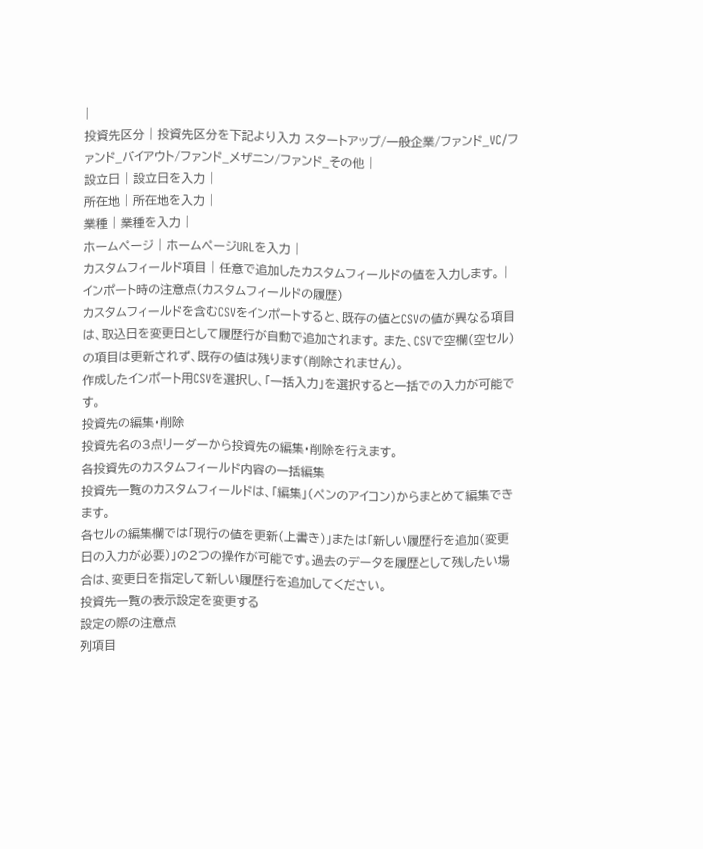|
投資先区分 | 投資先区分を下記より入力 スタートアップ/一般企業/ファンド_VC/ファンド_バイアウト/ファンド_メザニン/ファンド_その他 |
設立日 | 設立日を入力 |
所在地 | 所在地を入力 |
業種 | 業種を入力 |
ホームページ | ホームページURLを入力 |
カスタムフィールド項目 | 任意で追加したカスタムフィールドの値を入力します。 |
インポート時の注意点(カスタムフィールドの履歴)
カスタムフィールドを含むCSVをインポートすると、既存の値とCSVの値が異なる項目は、取込日を変更日として履歴行が自動で追加されます。 また、CSVで空欄(空セル)の項目は更新されず、既存の値は残ります(削除されません)。
作成したインポート用CSVを選択し、「一括入力」を選択すると一括での入力が可能です。
投資先の編集・削除
投資先名の3点リーダーから投資先の編集・削除を行えます。
各投資先のカスタムフィールド内容の一括編集
投資先一覧のカスタムフィールドは、「編集」(ペンのアイコン)からまとめて編集できます。
各セルの編集欄では「現行の値を更新(上書き)」または「新しい履歴行を追加(変更日の入力が必要)」の2つの操作が可能です。過去のデータを履歴として残したい場合は、変更日を指定して新しい履歴行を追加してください。
投資先一覧の表示設定を変更する
設定の際の注意点
列項目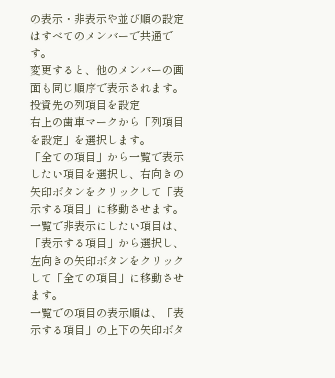の表示・非表示や並び順の設定はすべてのメンバーで共通です。
変更すると、他のメンバーの画面も同じ順序で表示されます。
投資先の列項目を設定
右上の歯車マークから「列項目を設定」を選択します。
「全ての項目」から一覧で表示したい項目を選択し、右向きの矢印ボタンをクリックして「表示する項目」に移動させます。
一覧で非表示にしたい項目は、「表示する項目」から選択し、左向きの矢印ボタンをクリックして「全ての項目」に移動させます。
一覧での項目の表示順は、「表示する項目」の上下の矢印ボタ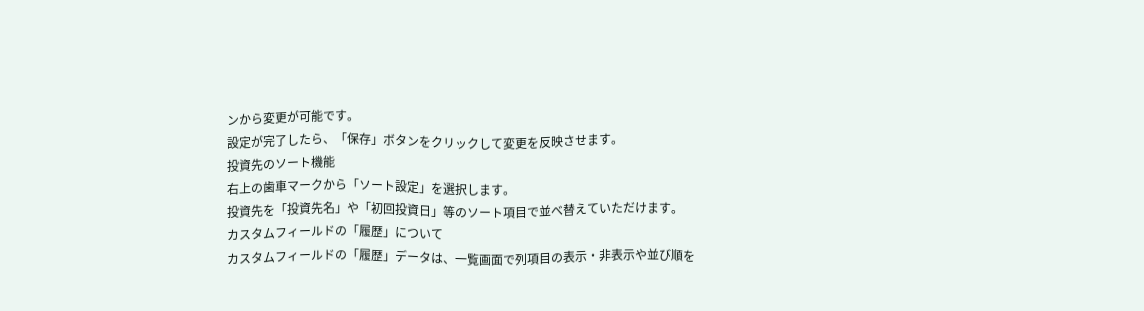ンから変更が可能です。
設定が完了したら、「保存」ボタンをクリックして変更を反映させます。
投資先のソート機能
右上の歯車マークから「ソート設定」を選択します。
投資先を「投資先名」や「初回投資日」等のソート項目で並べ替えていただけます。
カスタムフィールドの「履歴」について
カスタムフィールドの「履歴」データは、一覧画面で列項目の表示・非表示や並び順を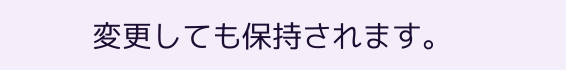変更しても保持されます。